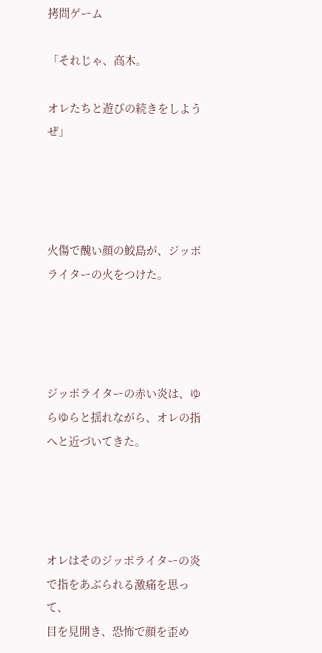拷問ゲーム

「それじゃ、高木。

オレたちと遊びの続きをしようぜ」




火傷で醜い顔の鮫島が、ジッポライターの火をつけた。




ジッポライターの赤い炎は、ゆらゆらと揺れながら、オレの指へと近づいてきた。




オレはそのジッポライターの炎で指をあぶられる激痛を思って、
目を見開き、恐怖で顔を歪め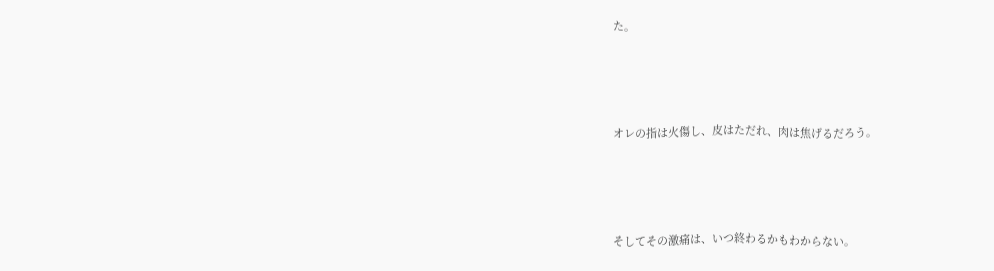た。




オレの指は火傷し、皮はただれ、肉は焦げるだろう。




そしてその激痛は、いつ終わるかもわからない。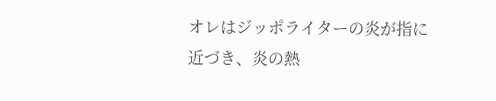オレはジッポライターの炎が指に近づき、炎の熱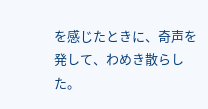を感じたときに、奇声を発して、わめき散らした。